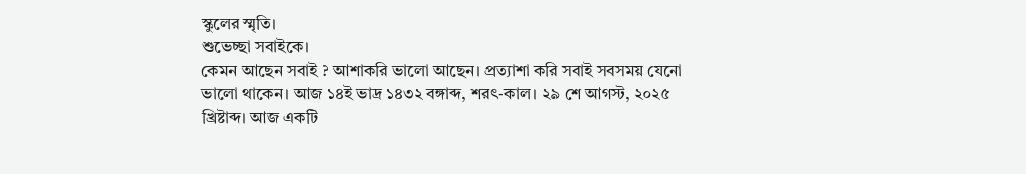স্কুলের স্মৃতি।
শুভেচ্ছা সবাইকে।
কেমন আছেন সবাই ? আশাকরি ভালো আছেন। প্রত্যাশা করি সবাই সবসময় যেনো ভালো থাকেন। আজ ১৪ই ভাদ্র ১৪৩২ বঙ্গাব্দ, শরৎ-কাল। ২৯ শে আগস্ট, ২০২৫ খ্রিষ্টাব্দ। আজ একটি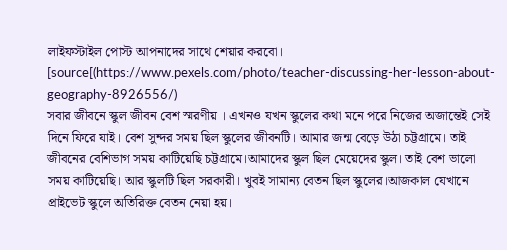লাইফস্টাইল পোস্ট আপনাদের সাথে শেয়ার করবো।
[source[(https://www.pexels.com/photo/teacher-discussing-her-lesson-about-geography-8926556/)
সবার জীবনে স্কুল জীবন বেশ স্মরণীয় । এখনও যখন স্কুলের কথা মনে পরে নিজের অজান্তেই সেই দিনে ফিরে যাই। বেশ সুন্দর সময় ছিল স্কুলের জীবনটি। আমার জন্ম বেড়ে উঠা চট্টগ্রামে। তাই জীবনের বেশিভাগ সময় কাটিয়েছি চট্টগ্রামে।আমাদের স্কুল ছিল মেয়েদের স্কুল। তাই বেশ ভালো সময় কাটিয়েছি। আর স্কুলটি ছিল সরকারী। খুবই সামান্য বেতন ছিল স্কুলের।আজকাল যেখানে প্রাইভেট স্কুলে অতিরিক্ত বেতন নেয়া হয়।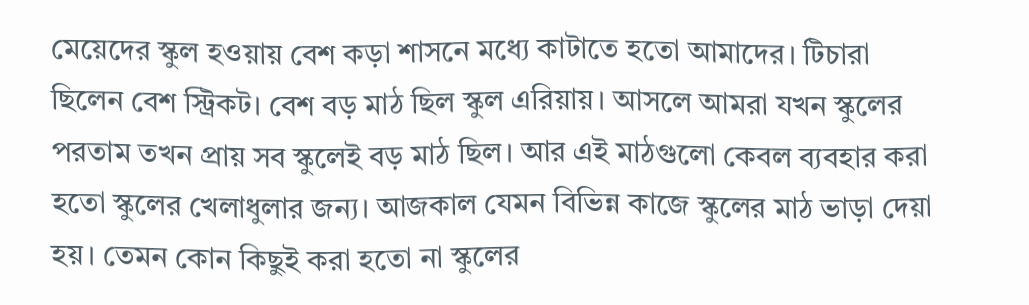মেয়েদের স্কুল হওয়ায় বেশ কড়া শাসনে মধ্যে কাটাতে হতো আমাদের। টিচারা ছিলেন বেশ স্ট্রিকট। বেশ বড় মাঠ ছিল স্কুল এরিয়ায়। আসলে আমরা যখন স্কুলের পরতাম তখন প্রায় সব স্কুলেই বড় মাঠ ছিল। আর এই মাঠগুলো কেবল ব্যবহার করা হতো স্কুলের খেলাধুলার জন্য। আজকাল যেমন বিভিন্ন কাজে স্কুলের মাঠ ভাড়া দেয়া হয়। তেমন কোন কিছুই করা হতো না স্কুলের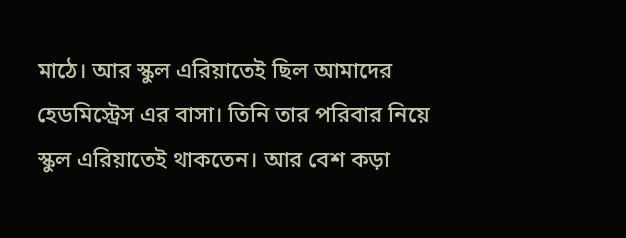মাঠে। আর স্কুল এরিয়াতেই ছিল আমাদের হেডমিস্ট্রেস এর বাসা। তিনি তার পরিবার নিয়ে স্কুল এরিয়াতেই থাকতেন। আর বেশ কড়া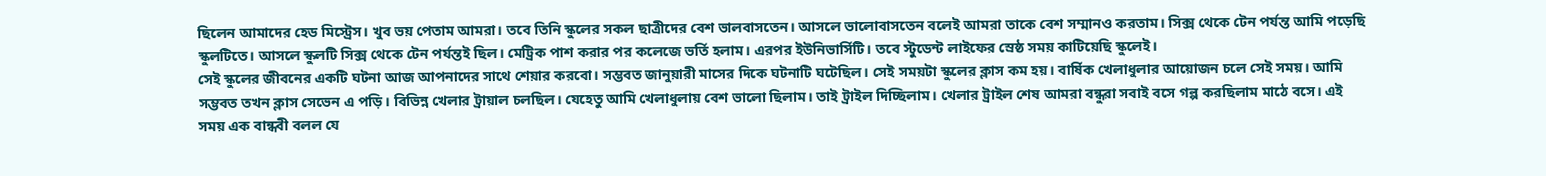ছিলেন আমাদের হেড মিস্ট্রেস। খুব ভয় পেতাম আমরা। তবে তিনি স্কুলের সকল ছাত্রীদের বেশ ভালবাসতেন। আসলে ভালোবাসতেন বলেই আমরা তাকে বেশ সম্মানও করতাম। সিক্স থেকে টেন পর্যন্ত আমি পড়েছি স্কুলটিতে। আসলে স্কুলটি সিক্স থেকে টেন পর্যন্তই ছিল। মেট্রিক পাশ করার পর কলেজে ভর্তি হলাম। এরপর ইউনিভার্সিটি। তবে স্টুডেন্ট লাইফের স্রেষ্ঠ সময় কাটিয়েছি স্কুলেই।
সেই স্কুলের জীবনের একটি ঘটনা আজ আপনাদের সাথে শেয়ার করবো। সম্ভবত জানুয়ারী মাসের দিকে ঘটনাটি ঘটেছিল। সেই সময়টা স্কুলের ক্লাস কম হয়। বার্ষিক খেলাধুলার আয়োজন চলে সেই সময়। আমি সম্ভবত তখন ক্লাস সেভেন এ পড়ি। বিভিন্ন খেলার ট্রায়াল চলছিল। যেহেতু আমি খেলাধুলায় বেশ ভালো ছিলাম। তাই ট্রাইল দিচ্ছিলাম। খেলার ট্রাইল শেষ আমরা বন্ধুরা সবাই বসে গল্প করছিলাম মাঠে বসে। এই সময় এক বান্ধবী বলল যে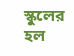স্কুলের হল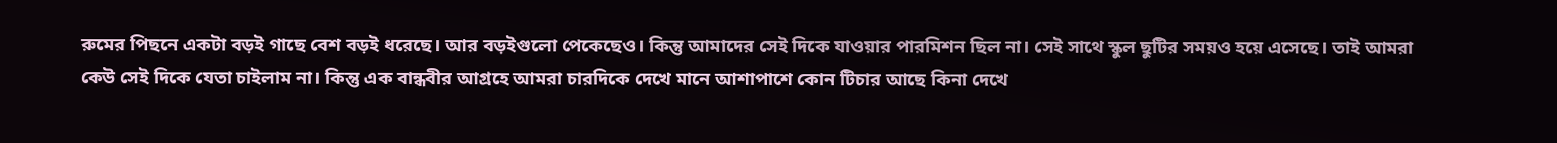রুমের পিছনে একটা বড়ই গাছে বেশ বড়ই ধরেছে। আর বড়ইগুলো পেকেছেও। কিন্তু আমাদের সেই দিকে যাওয়ার পারমিশন ছিল না। সেই সাথে স্কুল ছুটির সময়ও হয়ে এসেছে। তাই আমরা কেউ সেই দিকে যেতা চাইলাম না। কিন্তু এক বান্ধবীর আগ্রহে আমরা চারদিকে দেখে মানে আশাপাশে কোন টিচার আছে কিনা দেখে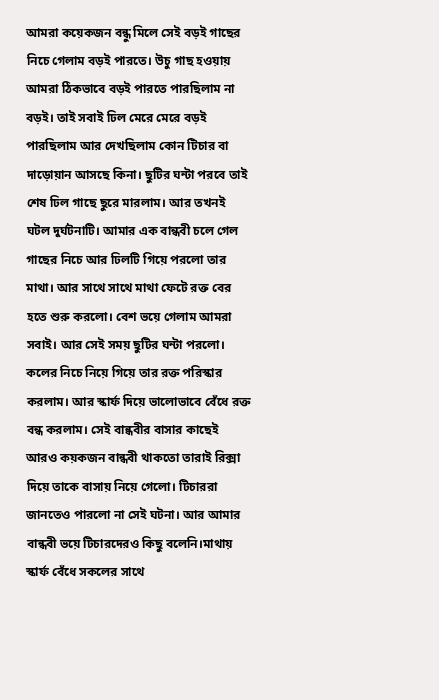আমরা কয়েকজন বন্ধু মিলে সেই বড়ই গাছের নিচে গেলাম বড়ই পারতে। উচু গাছ হওয়ায় আমরা ঠিকভাবে বড়ই পারতে পারছিলাম না বড়ই। তাই সবাই ঢিল মেরে মেরে বড়ই পারছিলাম আর দেখছিলাম কোন টিচার বা দাড়োয়ান আসছে কিনা। ছুটির ঘন্টা পরবে তাই শেষ ঢিল গাছে ছুরে মারলাম। আর তখনই ঘটল দুর্ঘটনাটি। আমার এক বান্ধবী চলে গেল গাছের নিচে আর ঢিলটি গিয়ে পরলো তার মাথা। আর সাথে সাথে মাথা ফেটে রক্ত বের হতে শুরু করলো। বেশ ভয়ে গেলাম আমরা সবাই। আর সেই সময় ছুটির ঘন্টা পরলো। কলের নিচে নিয়ে গিয়ে তার রক্ত পরিস্কার করলাম। আর স্কার্ফ দিয়ে ভালোভাবে বেঁধে রক্ত বন্ধ করলাম। সেই বান্ধবীর বাসার কাছেই আরও কয়কজন বান্ধবী থাকতো তারাই রিক্সা দিয়ে তাকে বাসায় নিয়ে গেলো। টিচাররা জানতেও পারলো না সেই ঘটনা। আর আমার বান্ধবী ভয়ে টিচারদেরও কিছু বলেনি।মাথায় স্কার্ফ বেঁধে সকলের সাথে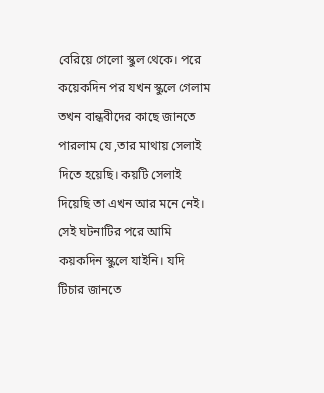বেরিয়ে গেলো স্কুল থেকে। পরে কয়েকদিন পর যখন স্কুলে গেলাম তখন বান্ধবীদের কাছে জানতে পারলাম যে ,তার মাথায় সেলাই দিতে হয়েছি। কয়টি সেলাই দিয়েছি তা এখন আর মনে নেই। সেই ঘটনাটির পরে আমি কয়কদিন স্কুলে যাইনি। যদি টিচার জানতে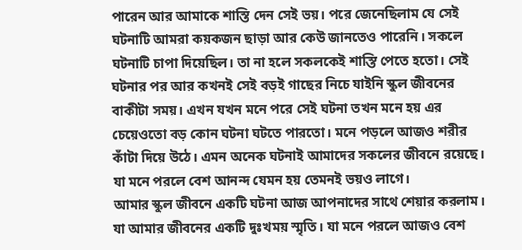পারেন আর আমাকে শাস্তি দেন সেই ভয়। পরে জেনেছিলাম যে সেই ঘটনাটি আমরা কয়কজন ছাড়া আর কেউ জানতেও পারেনি। সকলে ঘটনাটি চাপা দিয়েছিল। তা না হলে সকলকেই শাস্তি পেতে হতো। সেই ঘটনার পর আর কখনই সেই বড়ই গাছের নিচে যাইনি স্কুল জীবনের বাকীটা সময়। এখন যখন মনে পরে সেই ঘটনা তখন মনে হয় এর চেয়েওতো বড় কোন ঘটনা ঘটতে পারতো। মনে পড়লে আজও শরীর কাঁটা দিয়ে উঠে। এমন অনেক ঘটনাই আমাদের সকলের জীবনে রয়েছে। যা মনে পরলে বেশ আনন্দ যেমন হয় তেমনই ভয়ও লাগে।
আমার স্কুল জীবনে একটি ঘটনা আজ আপনাদের সাথে শেয়ার করলাম। যা আমার জীবনের একটি দুঃখময় স্মৃতি। যা মনে পরলে আজও বেশ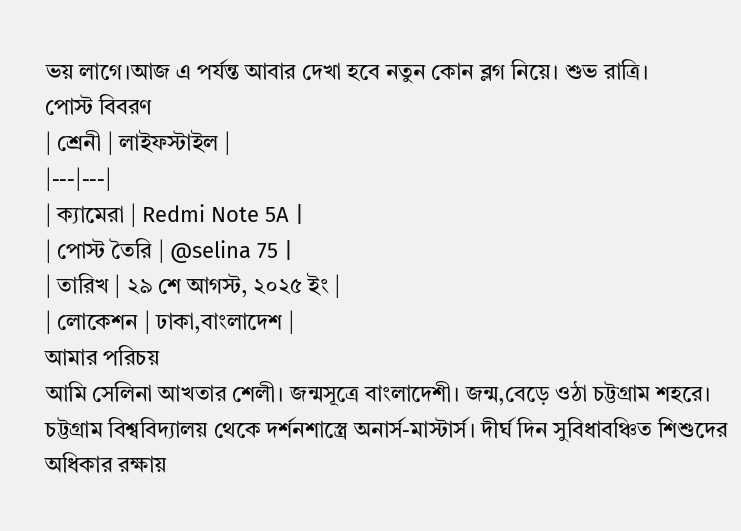ভয় লাগে।আজ এ পর্যন্ত আবার দেখা হবে নতুন কোন ব্লগ নিয়ে। শুভ রাত্রি।
পোস্ট বিবরণ
| শ্রেনী | লাইফস্টাইল |
|---|---|
| ক্যামেরা | Redmi Note 5A |
| পোস্ট তৈরি | @selina 75 |
| তারিখ | ২৯ শে আগস্ট, ২০২৫ ইং |
| লোকেশন | ঢাকা,বাংলাদেশ |
আমার পরিচয়
আমি সেলিনা আখতার শেলী। জন্মসূত্রে বাংলাদেশী। জন্ম,বেড়ে ওঠা চট্টগ্রাম শহরে। চট্টগ্রাম বিশ্ববিদ্যালয় থেকে দর্শনশাস্ত্রে অনার্স-মাস্টার্স। দীর্ঘ দিন সুবিধাবঞ্চিত শিশুদের অধিকার রক্ষায়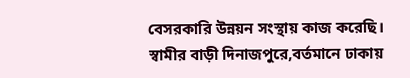বেসরকারি উন্নয়ন সংস্থায় কাজ করেছি। স্বামীর বাড়ী দিনাজপুরে,বর্তমানে ঢাকায়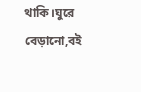থাকি।ঘুরে বেড়ানো,বই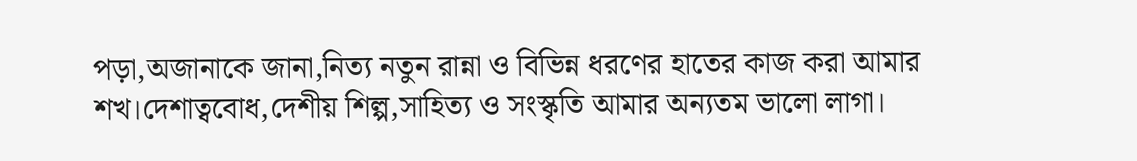পড়া,অজানাকে জানা,নিত্য নতুন রান্না ও বিভিন্ন ধরণের হাতের কাজ করা আমার শখ।দেশাত্ববোধ,দেশীয় শিল্প,সাহিত্য ও সংস্কৃতি আমার অন্যতম ভালো লাগা।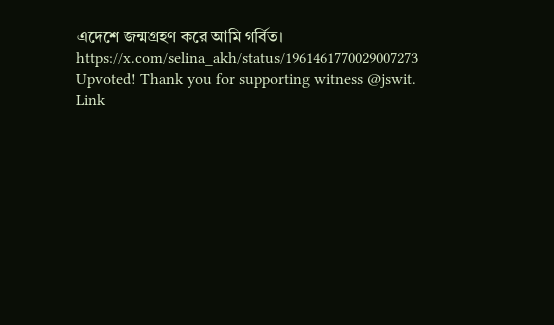এদেশে জন্মগ্রহণ করে আমি গর্বিত।
https://x.com/selina_akh/status/1961461770029007273
Upvoted! Thank you for supporting witness @jswit.
Link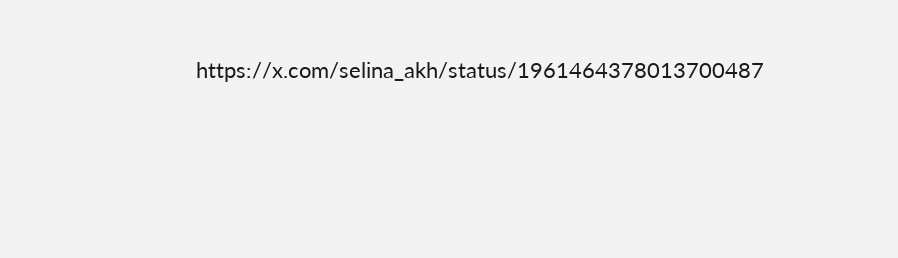https://x.com/selina_akh/status/1961464378013700487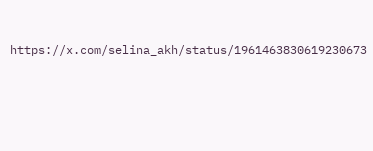https://x.com/selina_akh/status/1961463830619230673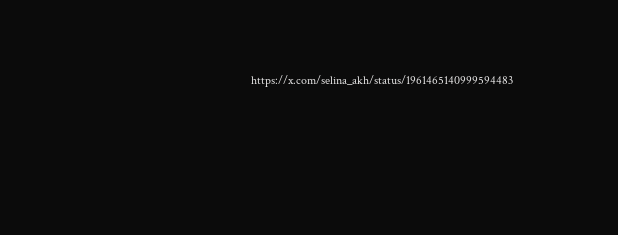https://x.com/selina_akh/status/1961465140999594483